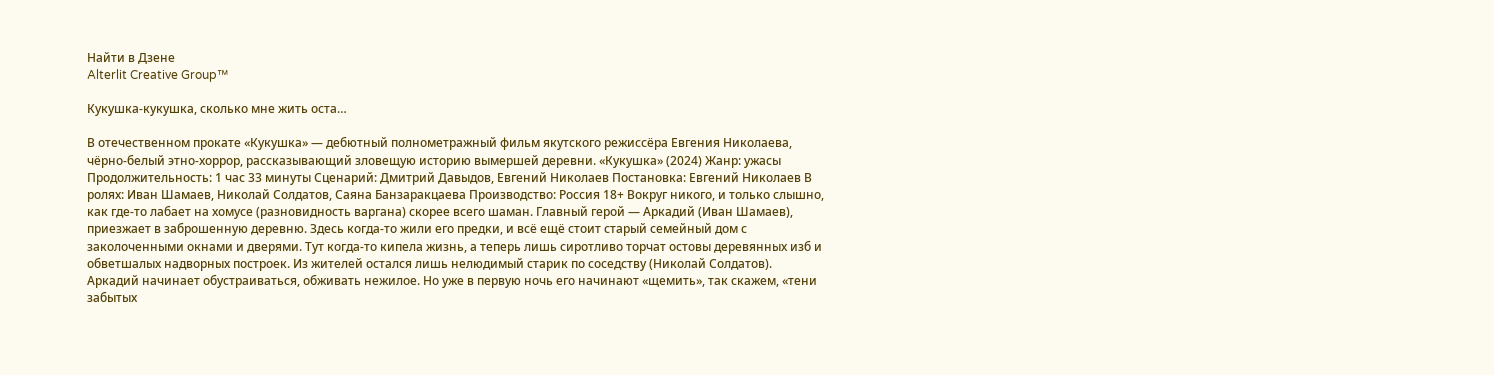Найти в Дзене
Alterlit Creative Group™

Кукушка-кукушка, сколько мне жить оста…

В отечественном прокате «Кукушка» — дебютный полнометражный фильм якутского режиссёра Евгения Николаева, чёрно-белый этно-хоррор, рассказывающий зловещую историю вымершей деревни. «Кукушка» (2024) Жанр: ужасы Продолжительность: 1 час 33 минуты Сценарий: Дмитрий Давыдов, Евгений Николаев Постановка: Евгений Николаев В ролях: Иван Шамаев, Николай Солдатов, Саяна Банзаракцаева Производство: Россия 18+ Вокруг никого, и только слышно, как где-то лабает на хомусе (разновидность варгана) скорее всего шаман. Главный герой — Аркадий (Иван Шамаев), приезжает в заброшенную деревню. Здесь когда-то жили его предки, и всё ещё стоит старый семейный дом с заколоченными окнами и дверями. Тут когда-то кипела жизнь, а теперь лишь сиротливо торчат остовы деревянных изб и обветшалых надворных построек. Из жителей остался лишь нелюдимый старик по соседству (Николай Солдатов). Аркадий начинает обустраиваться, обживать нежилое. Но уже в первую ночь его начинают «щемить», так скажем, «тени забытых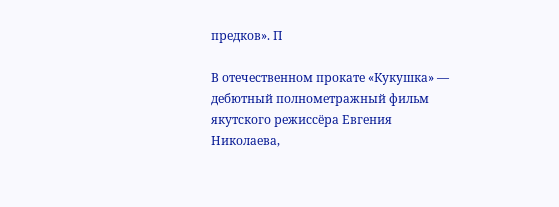предков». П

В отечественном прокате «Кукушка» — дебютный полнометражный фильм якутского режиссёра Евгения Николаева,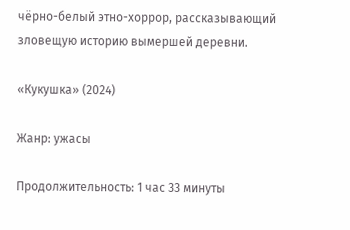чёрно-белый этно-хоррор, рассказывающий зловещую историю вымершей деревни.

«Кукушка» (2024)

Жанр: ужасы

Продолжительность: 1 час 33 минуты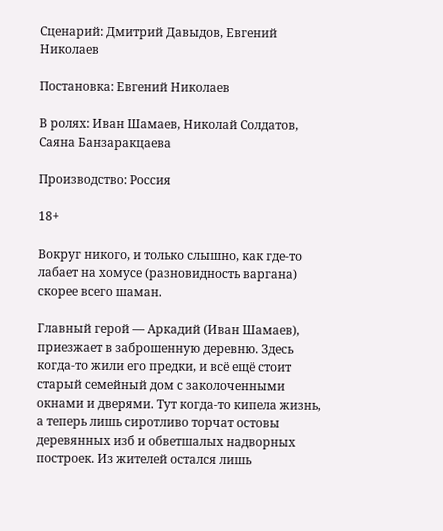Сценарий: Дмитрий Давыдов, Евгений Николаев

Постановка: Евгений Николаев

В ролях: Иван Шамаев, Николай Солдатов, Саяна Банзаракцаева

Производство: Россия

18+

Вокруг никого, и только слышно, как где-то лабает на хомусе (разновидность варгана) скорее всего шаман.

Главный герой — Аркадий (Иван Шамаев), приезжает в заброшенную деревню. Здесь когда-то жили его предки, и всё ещё стоит старый семейный дом с заколоченными окнами и дверями. Тут когда-то кипела жизнь, а теперь лишь сиротливо торчат остовы деревянных изб и обветшалых надворных построек. Из жителей остался лишь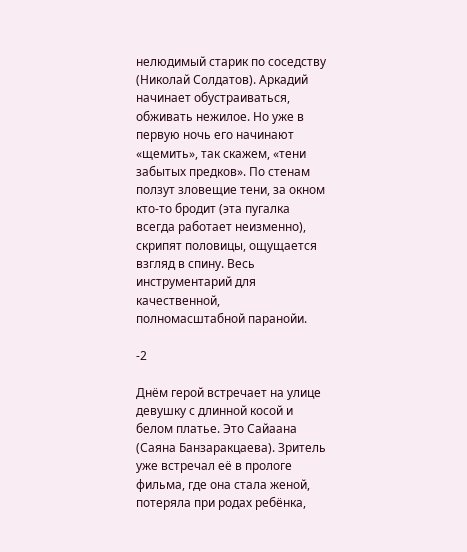нелюдимый старик по соседству (Николай Солдатов). Аркадий начинает обустраиваться, обживать нежилое. Но уже в первую ночь его начинают «щемить», так скажем, «тени забытых предков». По стенам ползут зловещие тени, за окном кто-то бродит (эта пугалка всегда работает неизменно), скрипят половицы, ощущается взгляд в спину. Весь инструментарий для качественной, полномасштабной паранойи.

-2

Днём герой встречает на улице девушку с длинной косой и белом платье. Это Сайаана (Саяна Банзаракцаева). Зритель уже встречал её в прологе фильма, где она стала женой, потеряла при родах ребёнка,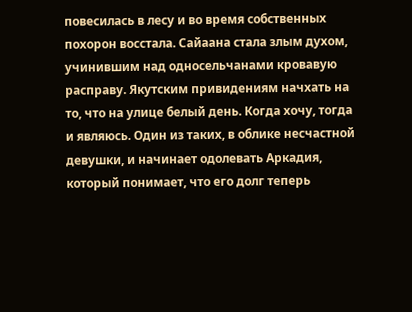повесилась в лесу и во время собственных похорон восстала. Сайаана стала злым духом, учинившим над односельчанами кровавую расправу. Якутским привидениям начхать на то, что на улице белый день. Когда хочу, тогда и являюсь. Один из таких, в облике несчастной девушки, и начинает одолевать Аркадия, который понимает, что его долг теперь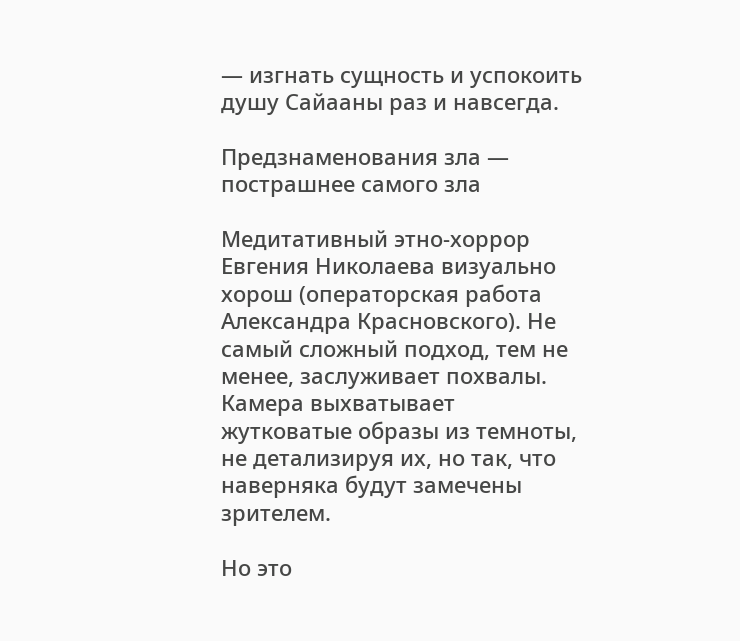— изгнать сущность и успокоить душу Сайааны раз и навсегда.

Предзнаменования зла — пострашнее самого зла

Медитативный этно-хоррор Евгения Николаева визуально хорош (операторская работа Александра Красновского). Не самый сложный подход, тем не менее, заслуживает похвалы. Камера выхватывает жутковатые образы из темноты, не детализируя их, но так, что наверняка будут замечены зрителем.

Но это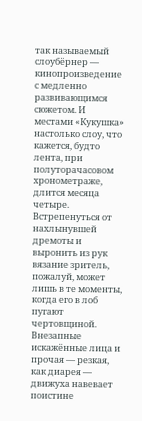так называемый слоубёрнер — кинопроизведение с медленно развивающимся сюжетом. И местами «Кукушка» настолько слоу, что кажется, будто лента, при полуторачасовом хронометраже, длится месяца четыре. Встрепенуться от нахлынувшей дремоты и выронить из рук вязание зритель, пожалуй, может лишь в те моменты, когда его в лоб пугают чертовщиной. Внезапные искажённые лица и прочая — резкая, как диарея — движуха навевает поистине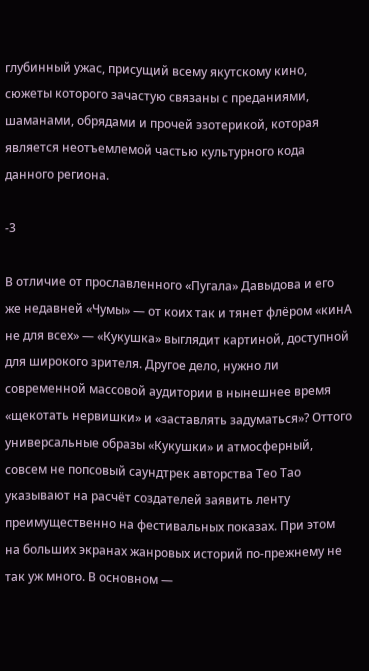глубинный ужас, присущий всему якутскому кино, сюжеты которого зачастую связаны с преданиями, шаманами, обрядами и прочей эзотерикой, которая является неотъемлемой частью культурного кода данного региона.

-3

В отличие от прославленного «Пугала» Давыдова и его же недавней «Чумы» — от коих так и тянет флёром «кинА не для всех» — «Кукушка» выглядит картиной, доступной для широкого зрителя. Другое дело, нужно ли современной массовой аудитории в нынешнее время «щекотать нервишки» и «заставлять задуматься»? Оттого универсальные образы «Кукушки» и атмосферный, совсем не попсовый саундтрек авторства Тео Тао указывают на расчёт создателей заявить ленту преимущественно на фестивальных показах. При этом на больших экранах жанровых историй по-прежнему не так уж много. В основном —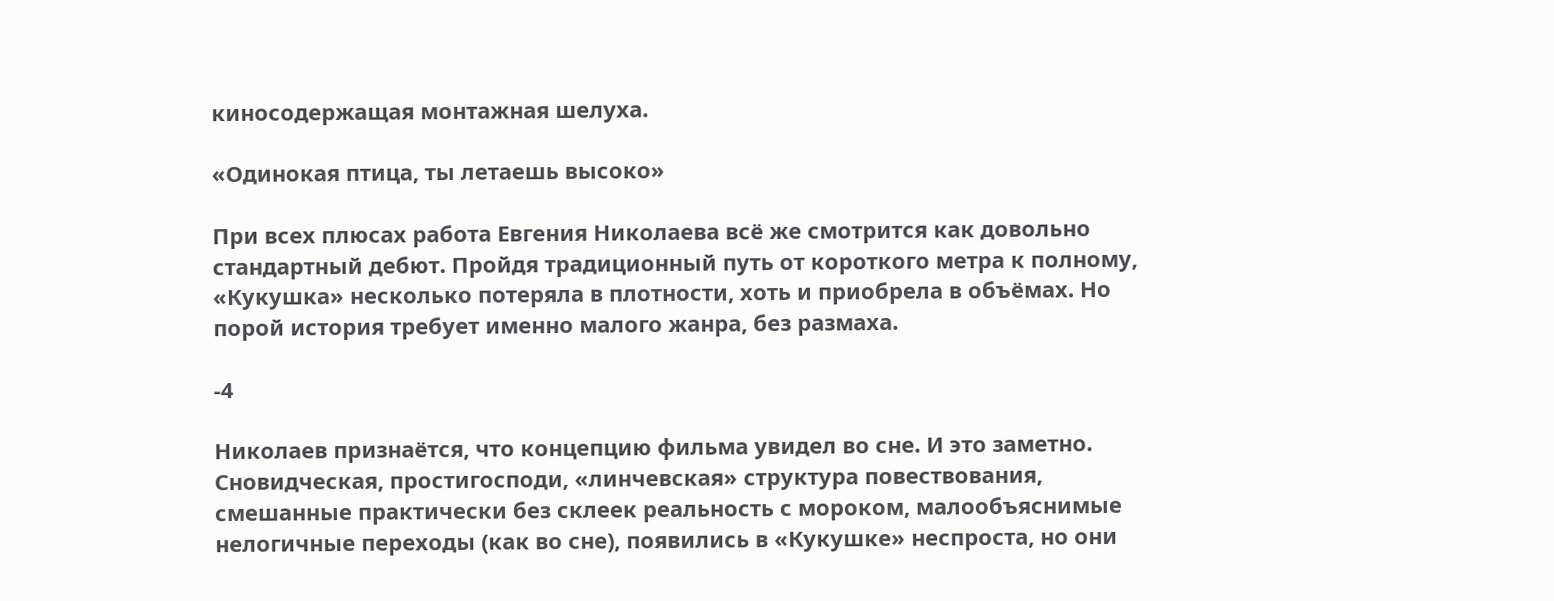киносодержащая монтажная шелуха.

«Одинокая птица, ты летаешь высоко»

При всех плюсах работа Евгения Николаева всё же смотрится как довольно стандартный дебют. Пройдя традиционный путь от короткого метра к полному, «Кукушка» несколько потеряла в плотности, хоть и приобрела в объёмах. Но порой история требует именно малого жанра, без размаха.

-4

Николаев признаётся, что концепцию фильма увидел во сне. И это заметно. Сновидческая, простигосподи, «линчевская» структура повествования, смешанные практически без склеек реальность с мороком, малообъяснимые нелогичные переходы (как во сне), появились в «Кукушке» неспроста, но они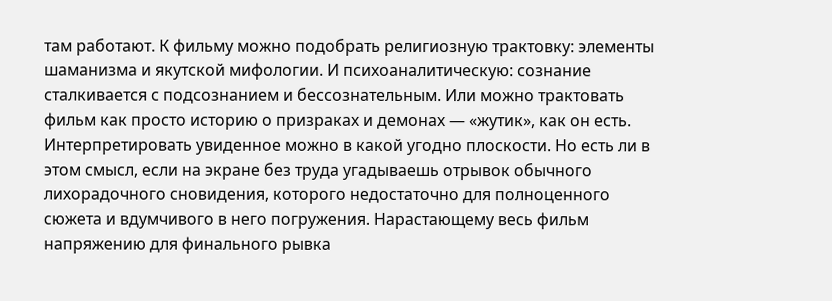там работают. К фильму можно подобрать религиозную трактовку: элементы шаманизма и якутской мифологии. И психоаналитическую: сознание сталкивается с подсознанием и бессознательным. Или можно трактовать фильм как просто историю о призраках и демонах — «жутик», как он есть. Интерпретировать увиденное можно в какой угодно плоскости. Но есть ли в этом смысл, если на экране без труда угадываешь отрывок обычного лихорадочного сновидения, которого недостаточно для полноценного сюжета и вдумчивого в него погружения. Нарастающему весь фильм напряжению для финального рывка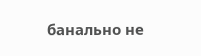банально не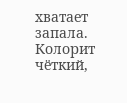хватает запала. Колорит чёткий,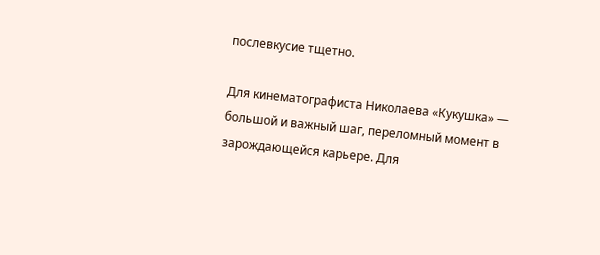послевкусие тщетно.

Для кинематографиста Николаева «Кукушка» — большой и важный шаг, переломный момент в зарождающейся карьере. Для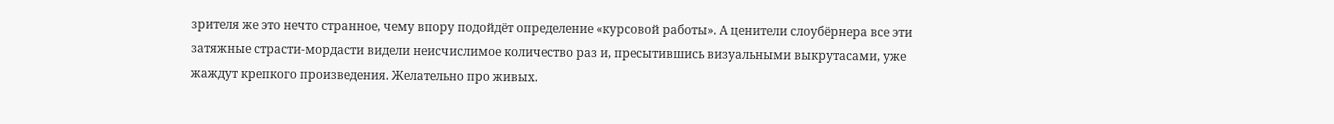зрителя же это нечто странное, чему впору подойдёт определение «курсовой работы». А ценители слоубёрнера все эти затяжные страсти-мордасти видели неисчислимое количество раз и, пресытившись визуальными выкрутасами, уже жаждут крепкого произведения. Желательно про живых.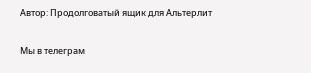Автор: Продолговатый ящик для Альтерлит

Мы в телеграм